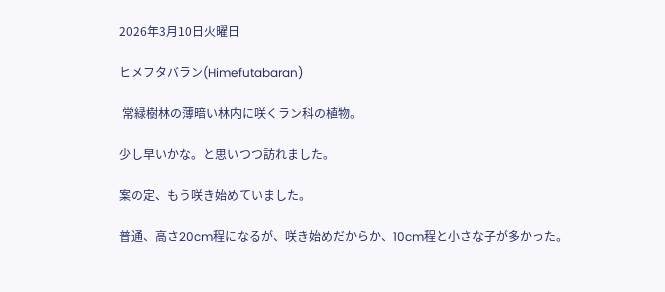2026年3月10日火曜日

ヒメフタバラン(Himefutabaran)

 常緑樹林の薄暗い林内に咲くラン科の植物。

少し早いかな。と思いつつ訪れました。

案の定、もう咲き始めていました。

普通、高さ20cm程になるが、咲き始めだからか、10cm程と小さな子が多かった。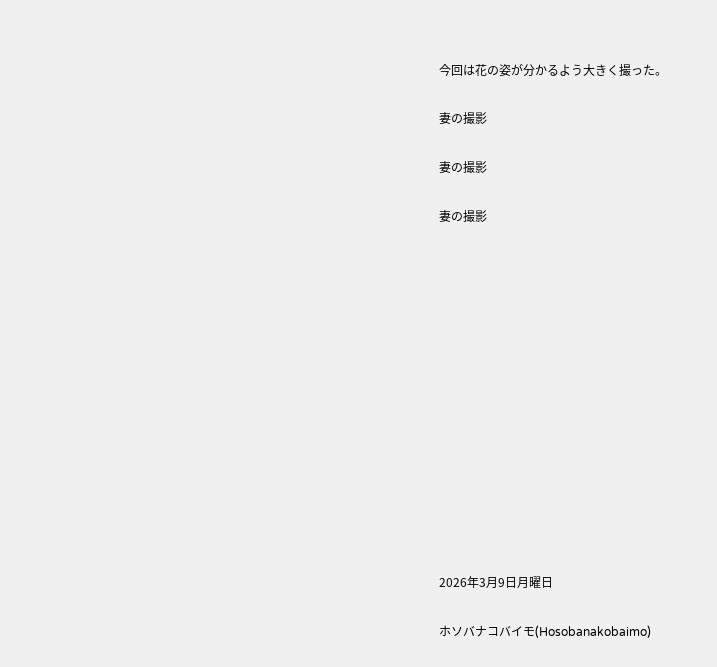今回は花の姿が分かるよう大きく撮った。

妻の撮影

妻の撮影

妻の撮影














2026年3月9日月曜日

ホソバナコバイモ(Hosobanakobaimo)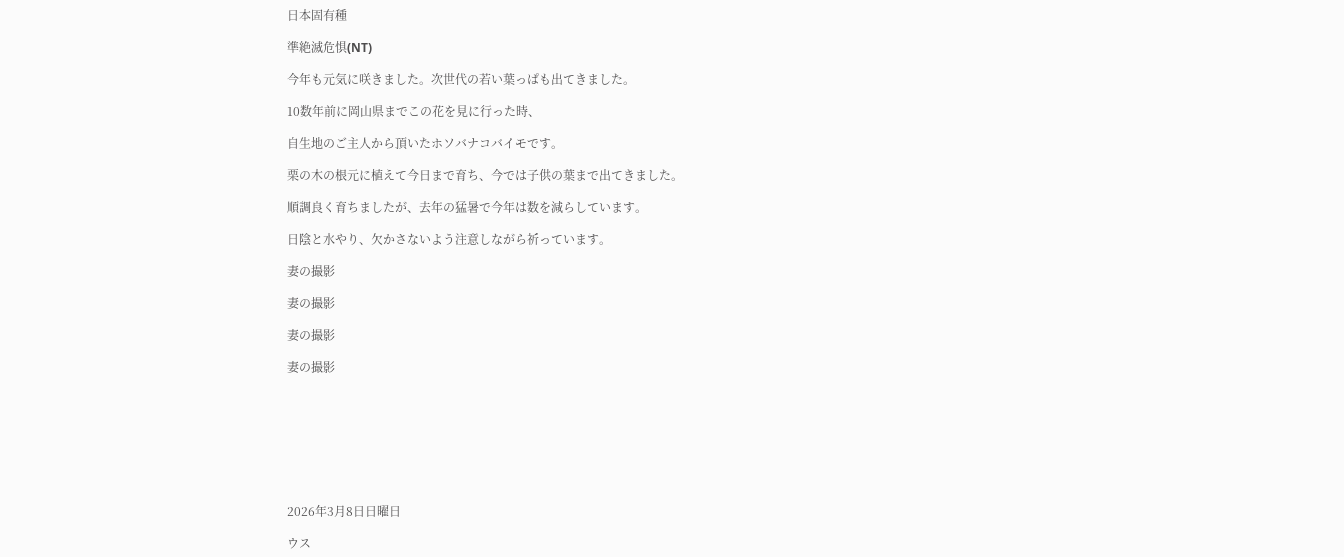日本固有種

準絶滅危惧(NT)

今年も元気に咲きました。次世代の若い葉っぱも出てきました。

10数年前に岡山県までこの花を見に行った時、

自生地のご主人から頂いたホソバナコバイモです。

栗の木の根元に植えて今日まで育ち、今では子供の葉まで出てきました。

順調良く育ちましたが、去年の猛暑で今年は数を減らしています。

日陰と水やり、欠かさないよう注意しながら祈っています。

妻の撮影

妻の撮影

妻の撮影

妻の撮影








2026年3月8日日曜日

ウス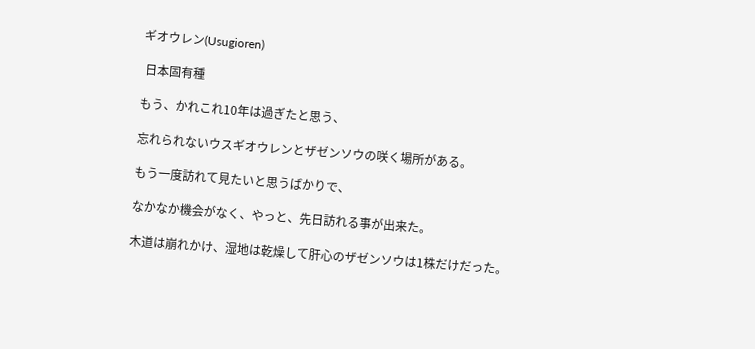ギオウレン(Usugioren)

 日本固有種

もう、かれこれ10年は過ぎたと思う、

忘れられないウスギオウレンとザゼンソウの咲く場所がある。

もう一度訪れて見たいと思うばかりで、

なかなか機会がなく、やっと、先日訪れる事が出来た。

木道は崩れかけ、湿地は乾燥して肝心のザゼンソウは1株だけだった。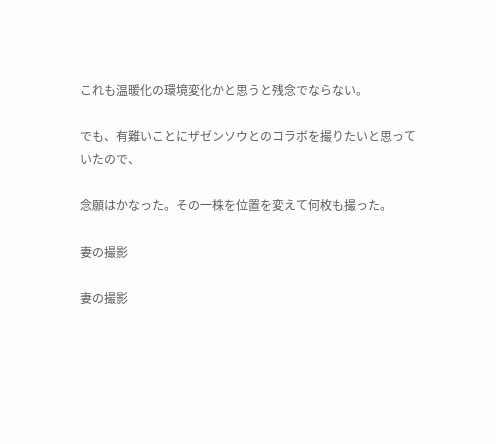これも温暖化の環境変化かと思うと残念でならない。

でも、有難いことにザゼンソウとのコラボを撮りたいと思っていたので、

念願はかなった。その一株を位置を変えて何枚も撮った。

妻の撮影

妻の撮影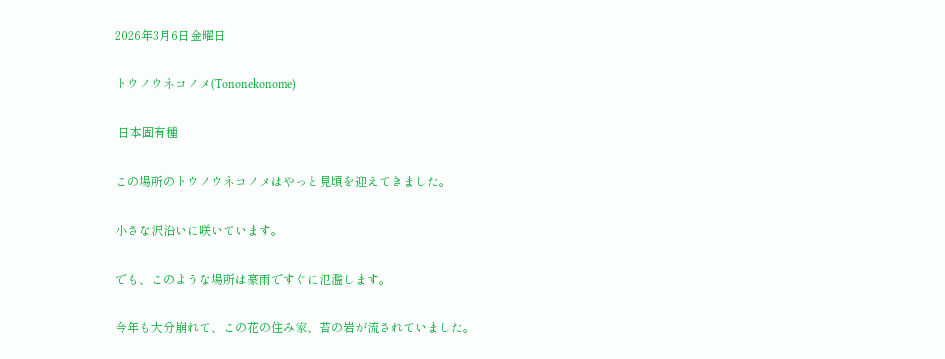2026年3月6日金曜日

トウノウネコノメ(Tononekonome)

 日本固有種

この場所のトウノウネコノメはやっと見頃を迎えてきました。

小さな沢沿いに咲いています。

でも、このような場所は豪雨ですぐに氾濫します。

今年も大分崩れて、この花の住み家、苔の岩が流されていました。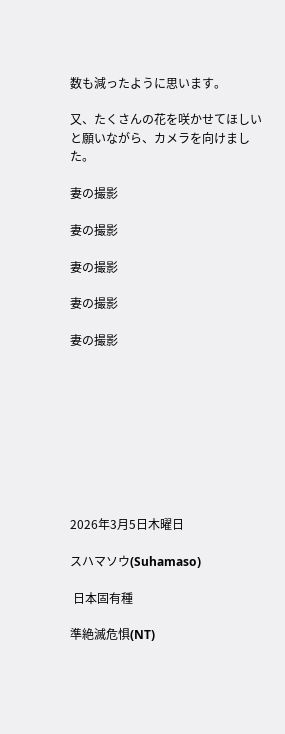数も減ったように思います。

又、たくさんの花を咲かせてほしいと願いながら、カメラを向けました。

妻の撮影

妻の撮影

妻の撮影

妻の撮影

妻の撮影









2026年3月5日木曜日

スハマソウ(Suhamaso)

 日本固有種

準絶滅危惧(NT)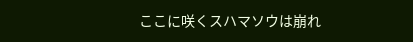ここに咲くスハマソウは崩れ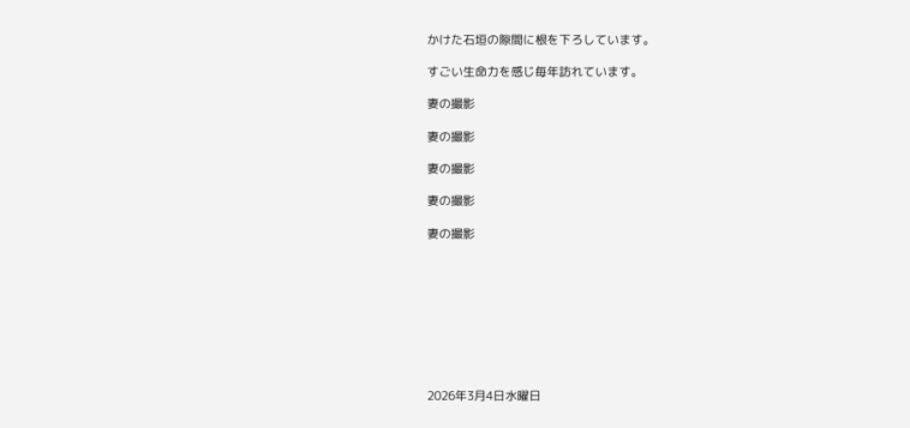かけた石垣の隙間に根を下ろしています。

すごい生命力を感じ毎年訪れています。

妻の撮影

妻の撮影

妻の撮影

妻の撮影

妻の撮影









2026年3月4日水曜日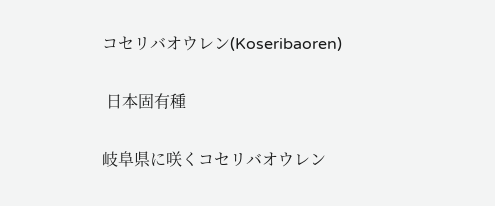コセリバオウレン(Koseribaoren)

 日本固有種

岐阜県に咲くコセリバオウレン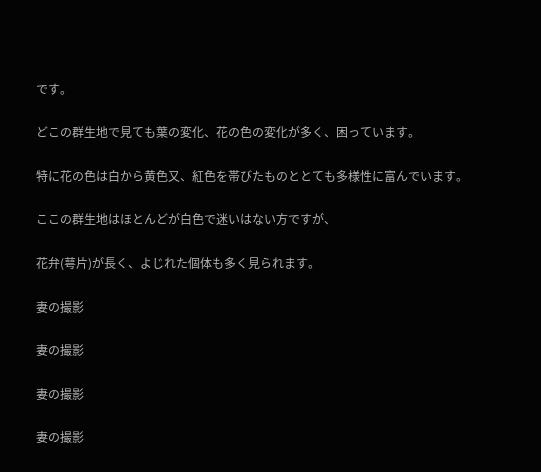です。

どこの群生地で見ても葉の変化、花の色の変化が多く、困っています。

特に花の色は白から黄色又、紅色を帯びたものととても多様性に富んでいます。

ここの群生地はほとんどが白色で迷いはない方ですが、

花弁(萼片)が長く、よじれた個体も多く見られます。

妻の撮影

妻の撮影

妻の撮影

妻の撮影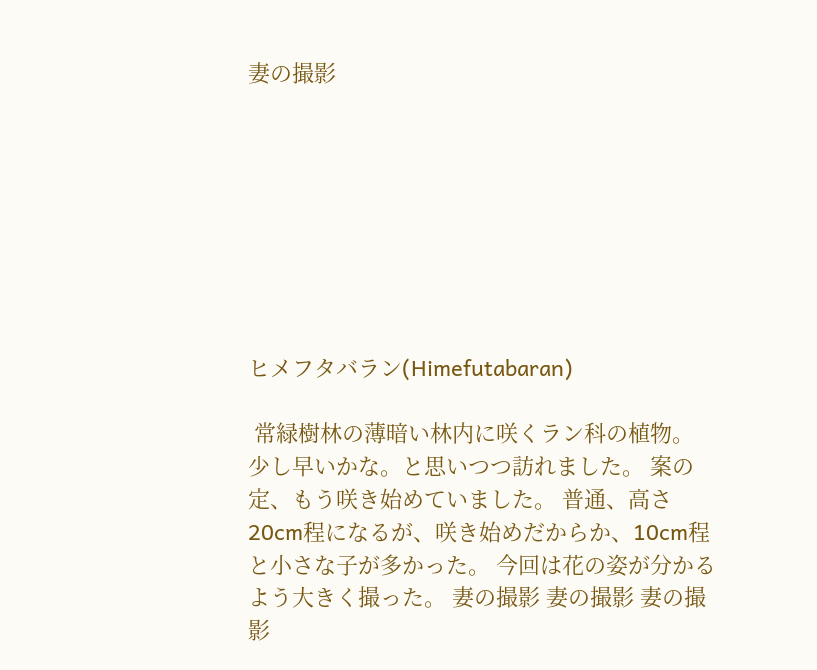妻の撮影








ヒメフタバラン(Himefutabaran)

 常緑樹林の薄暗い林内に咲くラン科の植物。 少し早いかな。と思いつつ訪れました。 案の定、もう咲き始めていました。 普通、高さ20cm程になるが、咲き始めだからか、10cm程と小さな子が多かった。 今回は花の姿が分かるよう大きく撮った。 妻の撮影 妻の撮影 妻の撮影